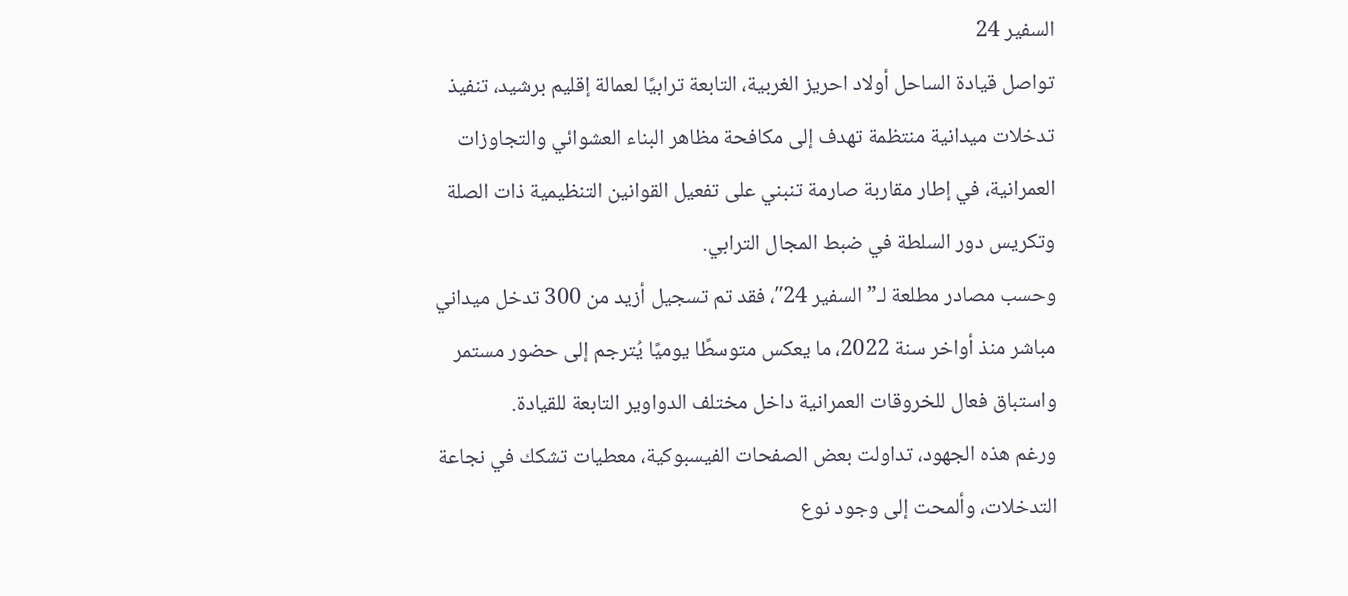السفير 24
تواصل قيادة الساحل أولاد احريز الغربية، التابعة ترابيًا لعمالة إقليم برشيد، تنفيذ تدخلات ميدانية منتظمة تهدف إلى مكافحة مظاهر البناء العشوائي والتجاوزات العمرانية، في إطار مقاربة صارمة تنبني على تفعيل القوانين التنظيمية ذات الصلة وتكريس دور السلطة في ضبط المجال الترابي.
وحسب مصادر مطلعة لـ”السفير 24″، فقد تم تسجيل أزيد من 300 تدخل ميداني مباشر منذ أواخر سنة 2022، ما يعكس متوسطًا يوميًا يُترجم إلى حضور مستمر واستباق فعال للخروقات العمرانية داخل مختلف الدواوير التابعة للقيادة.
ورغم هذه الجهود، تداولت بعض الصفحات الفيسبوكية، معطيات تشكك في نجاعة التدخلات، وألمحت إلى وجود نوع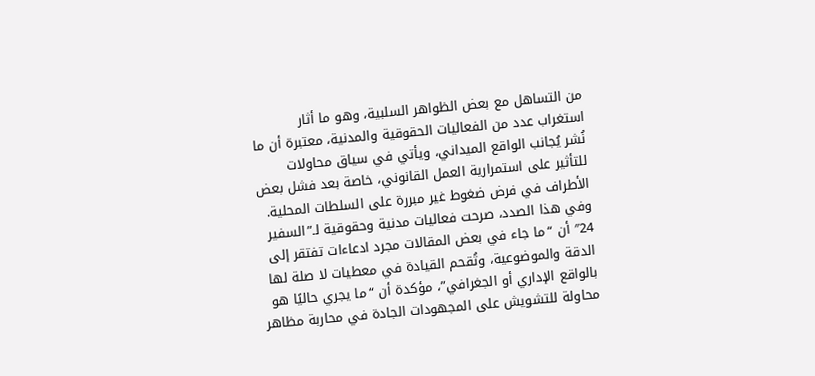من التساهل مع بعض الظواهر السلبية، وهو ما أثار استغراب عدد من الفعاليات الحقوقية والمدنية، معتبرة أن ما نُشر يُجانب الواقع الميداني، ويأتي في سياق محاولات للتأثير على استمرارية العمل القانوني، خاصة بعد فشل بعض الأطراف في فرض ضغوط غير مبررة على السلطات المحلية.
وفي هذا الصدد، صرحت فعاليات مدنية وحقوقية لـ”السفير 24″ أن “ما جاء في بعض المقالات مجرد ادعاءات تفتقر إلى الدقة والموضوعية، وتُقحم القيادة في معطيات لا صلة لها بالواقع الإداري أو الجغرافي”، مؤكدة أن “ما يجري حاليًا هو محاولة للتشويش على المجهودات الجادة في محاربة مظاهر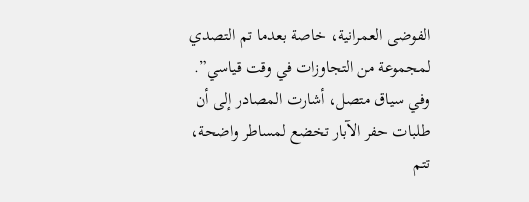الفوضى العمرانية، خاصة بعدما تم التصدي لمجموعة من التجاوزات في وقت قياسي”.
وفي سياق متصل، أشارت المصادر إلى أن طلبات حفر الآبار تخضع لمساطر واضحة، تتم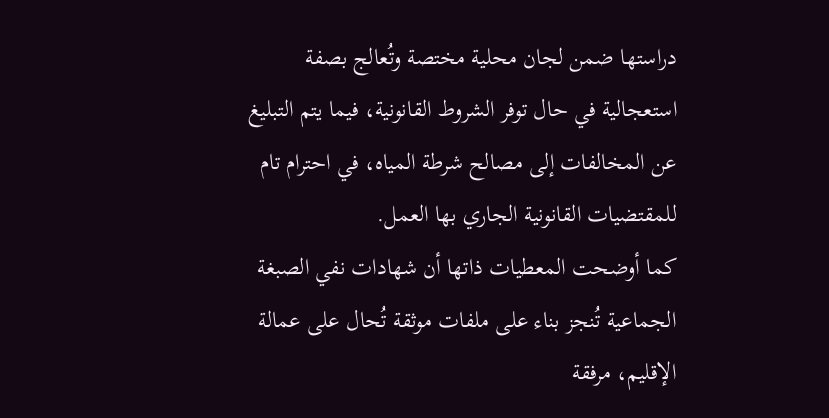دراستها ضمن لجان محلية مختصة وتُعالج بصفة استعجالية في حال توفر الشروط القانونية، فيما يتم التبليغ عن المخالفات إلى مصالح شرطة المياه، في احترام تام للمقتضيات القانونية الجاري بها العمل.
كما أوضحت المعطيات ذاتها أن شهادات نفي الصبغة الجماعية تُنجز بناء على ملفات موثقة تُحال على عمالة الإقليم، مرفقة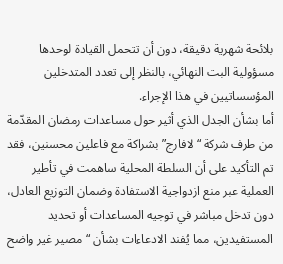بلائحة شهرية دقيقة، دون أن تتحمل القيادة لوحدها مسؤولية البت النهائي، بالنظر إلى تعدد المتدخلين المؤسساتيين في هذا الإجراء.
أما بشأن الجدل الذي أثير حول مساعدات رمضان المقدّمة من طرف شركة “لافارج” بشراكة مع فاعلين محسنين، فقد تم التأكيد على أن السلطة المحلية ساهمت في تأطير العملية عبر منع ازدواجية الاستفادة وضمان التوزيع العادل، دون تدخل مباشر في توجيه المساعدات أو تحديد المستفيدين، مما يُفند الادعاءات بشأن “مصير غير واضح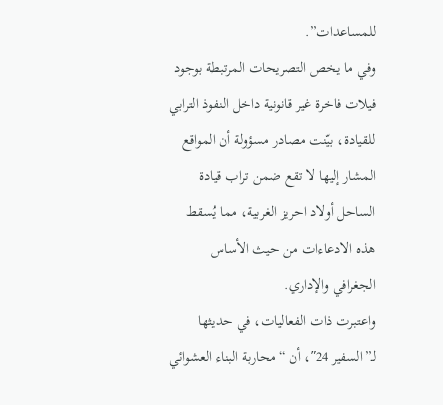للمساعدات”.
وفي ما يخص التصريحات المرتبطة بوجود فيلات فاخرة غير قانونية داخل النفوذ الترابي للقيادة، بيّنت مصادر مسؤولة أن المواقع المشار إليها لا تقع ضمن تراب قيادة الساحل أولاد احريز الغربية، مما يُسقط هذه الادعاءات من حيث الأساس الجغرافي والإداري.
واعتبرت ذات الفعاليات، في حديثها لـ”السفير 24″، أن “محاربة البناء العشوائي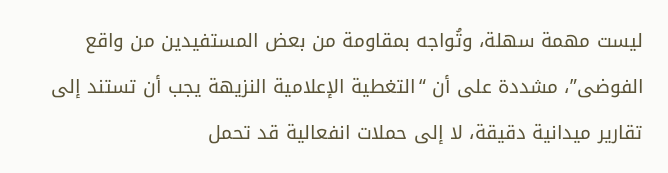ليست مهمة سهلة، وتُواجه بمقاومة من بعض المستفيدين من واقع الفوضى”، مشددة على أن “التغطية الإعلامية النزيهة يجب أن تستند إلى تقارير ميدانية دقيقة، لا إلى حملات انفعالية قد تحمل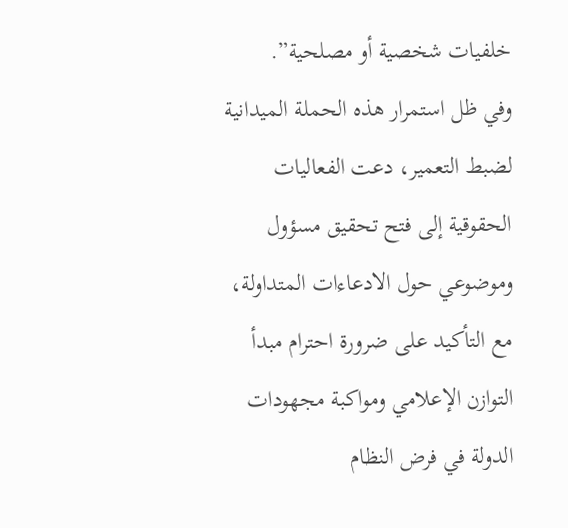خلفيات شخصية أو مصلحية”.
وفي ظل استمرار هذه الحملة الميدانية لضبط التعمير، دعت الفعاليات الحقوقية إلى فتح تحقيق مسؤول وموضوعي حول الادعاءات المتداولة، مع التأكيد على ضرورة احترام مبدأ التوازن الإعلامي ومواكبة مجهودات الدولة في فرض النظام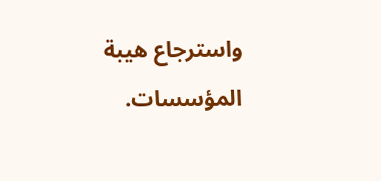واسترجاع هيبة المؤسسات.